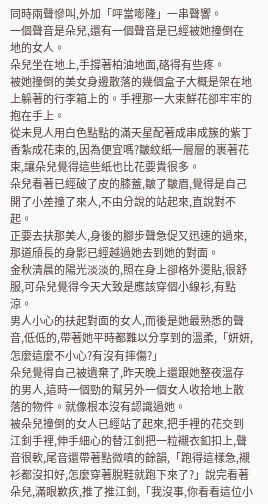同時兩聲慘叫,外加「呯當嘭隆」一串聲響。
一個聲音是朵兒,還有一個聲音是已經被她撞倒在地的女人。
朵兒坐在地上,手撐著柏油地面,硌得有些疼。
被她撞倒的美女身邊散落的幾個盒子大概是架在地上躲著的行李箱上的。手裡那一大束鮮花卻牢牢的抱在手上。
從未見人用白色點點的滿天星配著成串成簇的紫丁香紮成花束的,因為便宜嗎?皺紋紙一層層的裹著花束,讓朵兒覺得這些紙也比花要貴很多。
朵兒看著已經破了皮的膝蓋,皺了皺眉,覺得是自己開了小差撞了來人,不由分說的站起來,直說對不起。
正要去扶那美人,身後的腳步聲急促又迅速的過來,那道頎長的身影已經越過她去到她的對面。
金秋清晨的陽光淡淡的,照在身上卻格外燙貼,很舒服,可朵兒覺得今天大致是應該穿個小線衫,有點涼。
男人小心的扶起對面的女人,而後是她最熟悉的聲音,低低的,帶著她平時都難以分享到的溫柔,「妍妍,怎麼這麼不小心?有沒有摔傷?」
朵兒覺得自己被遺棄了,昨天晚上還跟她整夜溫存的男人,這時一個勁的幫另外一個女人收拾地上散落的物件。就像根本沒有認識過她。
被朵兒撞倒的女人已經站了起來,把手裡的花交到江釗手裡,伸手細心的替江釗把一粒襯衣釦扣上,聲音很軟,尾音還帶著點微嗔的餘韻,「跑得這樣急,襯衫都沒扣好,怎麼穿著脫鞋就跑下來了?」說完看著朵兒,滿眼歉疚,推了推江釗,「我沒事,你看看這位小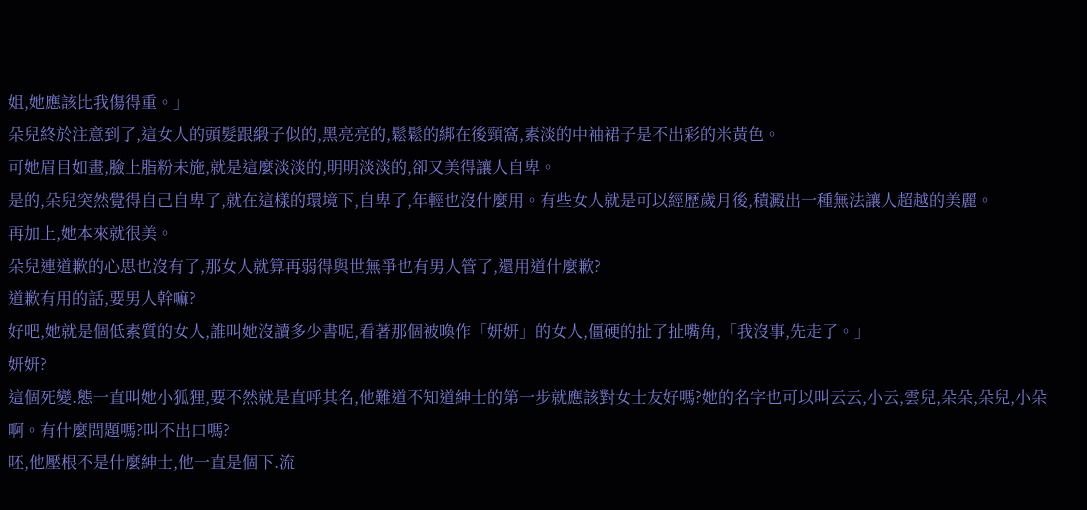姐,她應該比我傷得重。」
朵兒終於注意到了,這女人的頭髮跟緞子似的,黑亮亮的,鬆鬆的綁在後頸窩,素淡的中袖裙子是不出彩的米黃色。
可她眉目如畫,臉上脂粉未施,就是這麼淡淡的,明明淡淡的,卻又美得讓人自卑。
是的,朵兒突然覺得自己自卑了,就在這樣的環境下,自卑了,年輕也沒什麼用。有些女人就是可以經歷歲月後,積澱出一種無法讓人超越的美麗。
再加上,她本來就很美。
朵兒連道歉的心思也沒有了,那女人就算再弱得與世無爭也有男人管了,還用道什麼歉?
道歉有用的話,要男人幹嘛?
好吧,她就是個低素質的女人,誰叫她沒讀多少書呢,看著那個被喚作「妍妍」的女人,僵硬的扯了扯嘴角,「我沒事,先走了。」
妍妍?
這個死變.態一直叫她小狐狸,要不然就是直呼其名,他難道不知道紳士的第一步就應該對女士友好嗎?她的名字也可以叫云云,小云,雲兒,朵朵,朵兒,小朵啊。有什麼問題嗎?叫不出口嗎?
呸,他壓根不是什麼紳士,他一直是個下.流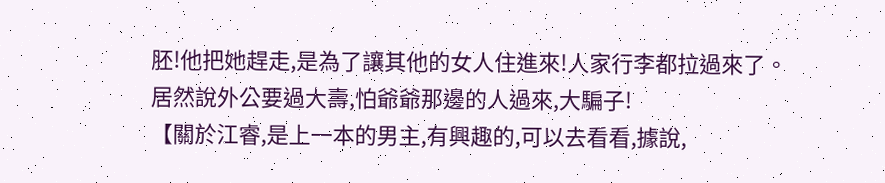胚!他把她趕走,是為了讓其他的女人住進來!人家行李都拉過來了。
居然說外公要過大壽,怕爺爺那邊的人過來,大騙子!
【關於江睿,是上一本的男主,有興趣的,可以去看看,據說,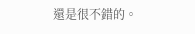還是很不錯的。